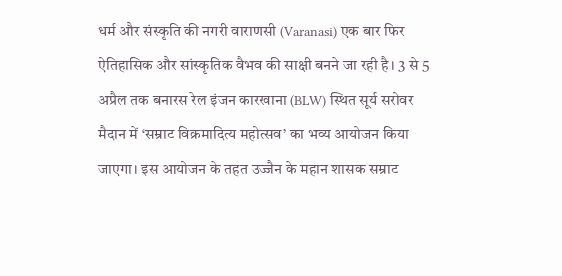धर्म और संस्कृति की नगरी वाराणसी (Varanasi) एक बार फिर ऐतिहासिक और सांस्कृतिक वैभव की साक्षी बनने जा रही है। 3 से 5 अप्रैल तक बनारस रेल इंजन कारखाना (BLW) स्थित सूर्य सरोवर मैदान में ‘सम्राट विक्रमादित्य महोत्सव’ का भव्य आयोजन किया जाएगा। इस आयोजन के तहत उज्जैन के महान शासक सम्राट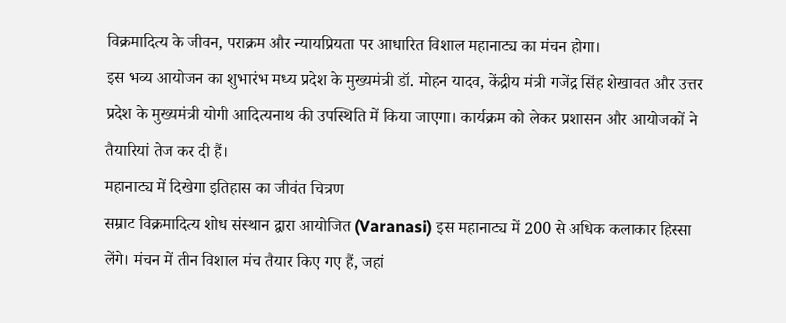विक्रमादित्य के जीवन, पराक्रम और न्यायप्रियता पर आधारित विशाल महानाट्य का मंचन होगा।
इस भव्य आयोजन का शुभारंभ मध्य प्रदेश के मुख्यमंत्री डॉ. मोहन यादव, केंद्रीय मंत्री गजेंद्र सिंह शेखावत और उत्तर प्रदेश के मुख्यमंत्री योगी आदित्यनाथ की उपस्थिति में किया जाएगा। कार्यक्रम को लेकर प्रशासन और आयोजकों ने तैयारियां तेज कर दी हैं।
महानाट्य में दिखेगा इतिहास का जीवंत चित्रण
सम्राट विक्रमादित्य शोध संस्थान द्वारा आयोजित (Varanasi) इस महानाट्य में 200 से अधिक कलाकार हिस्सा लेंगे। मंचन में तीन विशाल मंच तैयार किए गए हैं, जहां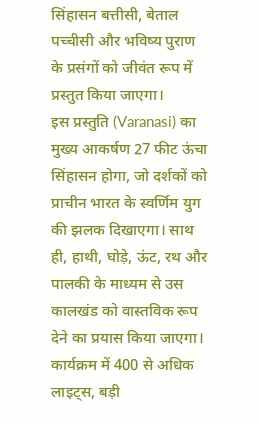सिंहासन बत्तीसी, बेताल पच्चीसी और भविष्य पुराण के प्रसंगों को जीवंत रूप में प्रस्तुत किया जाएगा।
इस प्रस्तुति (Varanasi) का मुख्य आकर्षण 27 फीट ऊंचा सिंहासन होगा, जो दर्शकों को प्राचीन भारत के स्वर्णिम युग की झलक दिखाएगा। साथ ही, हाथी, घोड़े, ऊंट, रथ और पालकी के माध्यम से उस कालखंड को वास्तविक रूप देने का प्रयास किया जाएगा।
कार्यक्रम में 400 से अधिक लाइट्स, बड़ी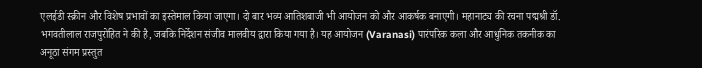एलईडी स्क्रीन और विशेष प्रभावों का इस्तेमाल किया जाएगा। दो बार भव्य आतिशबाजी भी आयोजन को और आकर्षक बनाएगी। महानाट्य की रचना पद्मश्री डॉ. भगवतीलाल राजपुरोहित ने की है, जबकि निर्देशन संजीव मालवीय द्वारा किया गया है। यह आयोजन (Varanasi) पारंपरिक कला और आधुनिक तकनीक का अनूठा संगम प्रस्तुत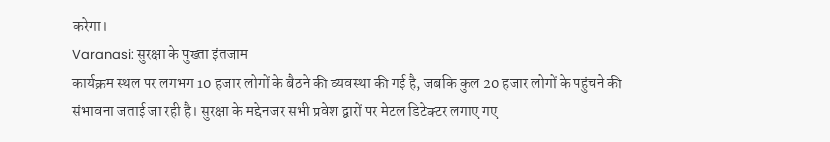करेगा।
Varanasi: सुरक्षा के पुख्ता इंतजाम
कार्यक्रम स्थल पर लगभग 10 हजार लोगों के बैठने की व्यवस्था की गई है, जबकि कुल 20 हजार लोगों के पहुंचने की संभावना जताई जा रही है। सुरक्षा के मद्देनजर सभी प्रवेश द्वारों पर मेटल डिटेक्टर लगाए गए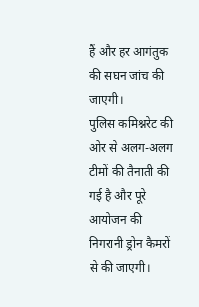हैं और हर आगंतुक की सघन जांच की जाएगी।
पुलिस कमिश्नरेट की ओर से अलग-अलग टीमों की तैनाती की गई है और पूरे आयोजन की निगरानी ड्रोन कैमरों से की जाएगी।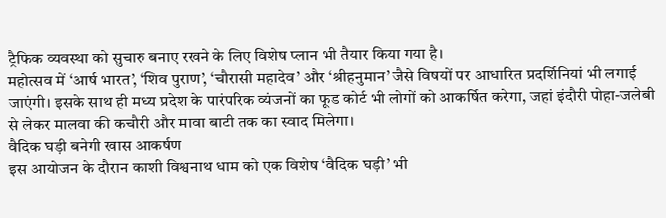ट्रैफिक व्यवस्था को सुचारु बनाए रखने के लिए विशेष प्लान भी तैयार किया गया है।
महोत्सव में ‘आर्ष भारत’, ‘शिव पुराण’, ‘चौरासी महादेव’ और ‘श्रीहनुमान’ जैसे विषयों पर आधारित प्रदर्शिनियां भी लगाई जाएंगी। इसके साथ ही मध्य प्रदेश के पारंपरिक व्यंजनों का फूड कोर्ट भी लोगों को आकर्षित करेगा, जहां इंदौरी पोहा-जलेबी से लेकर मालवा की कचौरी और मावा बाटी तक का स्वाद मिलेगा।
वैदिक घड़ी बनेगी खास आकर्षण
इस आयोजन के दौरान काशी विश्वनाथ धाम को एक विशेष ‘वैदिक घड़ी’ भी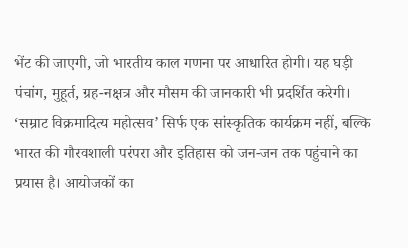भेंट की जाएगी, जो भारतीय काल गणना पर आधारित होगी। यह घड़ी पंचांग, मुहूर्त, ग्रह-नक्षत्र और मौसम की जानकारी भी प्रदर्शित करेगी।
‘सम्राट विक्रमादित्य महोत्सव’ सिर्फ एक सांस्कृतिक कार्यक्रम नहीं, बल्कि भारत की गौरवशाली परंपरा और इतिहास को जन-जन तक पहुंचाने का प्रयास है। आयोजकों का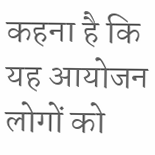कहना है कि यह आयोजन लोगों को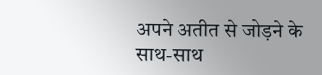अपने अतीत से जोड़ने के साथ-साथ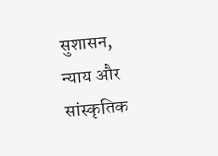सुशासन, न्याय और सांस्कृतिक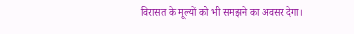विरासत के मूल्यों को भी समझने का अवसर देगा।